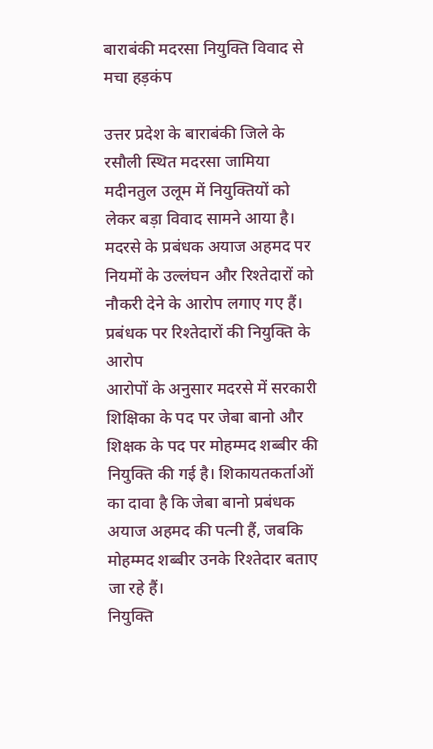बाराबंकी मदरसा नियुक्ति विवाद से मचा हड़कंप

उत्तर प्रदेश के बाराबंकी जिले के रसौली स्थित मदरसा जामिया मदीनतुल उलूम में नियुक्तियों को लेकर बड़ा विवाद सामने आया है। मदरसे के प्रबंधक अयाज अहमद पर नियमों के उल्लंघन और रिश्तेदारों को नौकरी देने के आरोप लगाए गए हैं।
प्रबंधक पर रिश्तेदारों की नियुक्ति के आरोप
आरोपों के अनुसार मदरसे में सरकारी शिक्षिका के पद पर जेबा बानो और शिक्षक के पद पर मोहम्मद शब्बीर की नियुक्ति की गई है। शिकायतकर्ताओं का दावा है कि जेबा बानो प्रबंधक अयाज अहमद की पत्नी हैं, जबकि मोहम्मद शब्बीर उनके रिश्तेदार बताए जा रहे हैं।
नियुक्ति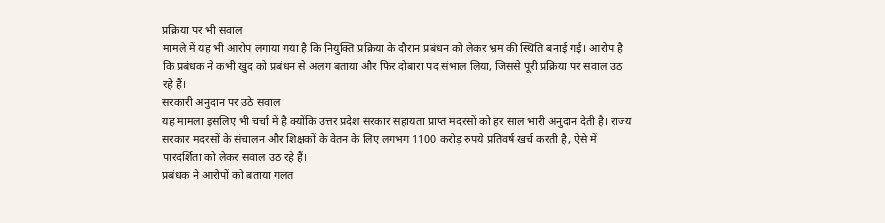प्रक्रिया पर भी सवाल
मामले में यह भी आरोप लगाया गया है कि नियुक्ति प्रक्रिया के दौरान प्रबंधन को लेकर भ्रम की स्थिति बनाई गई। आरोप है कि प्रबंधक ने कभी खुद को प्रबंधन से अलग बताया और फिर दोबारा पद संभाल लिया, जिससे पूरी प्रक्रिया पर सवाल उठ रहे हैं।
सरकारी अनुदान पर उठे सवाल
यह मामला इसलिए भी चर्चा में है क्योंकि उत्तर प्रदेश सरकार सहायता प्राप्त मदरसों को हर साल भारी अनुदान देती है। राज्य सरकार मदरसों के संचालन और शिक्षकों के वेतन के लिए लगभग 1100 करोड़ रुपये प्रतिवर्ष खर्च करती है, ऐसे में पारदर्शिता को लेकर सवाल उठ रहे हैं।
प्रबंधक ने आरोपों को बताया गलत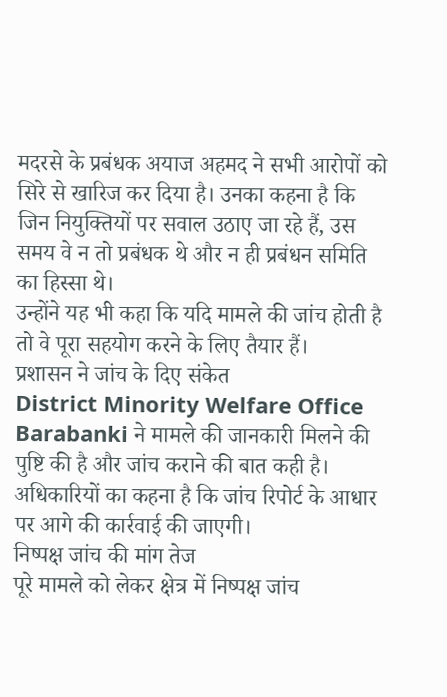मदरसे के प्रबंधक अयाज अहमद ने सभी आरोपों को सिरे से खारिज कर दिया है। उनका कहना है कि जिन नियुक्तियों पर सवाल उठाए जा रहे हैं, उस समय वे न तो प्रबंधक थे और न ही प्रबंधन समिति का हिस्सा थे।
उन्होंने यह भी कहा कि यदि मामले की जांच होती है तो वे पूरा सहयोग करने के लिए तैयार हैं।
प्रशासन ने जांच के दिए संकेत
District Minority Welfare Office Barabanki ने मामले की जानकारी मिलने की पुष्टि की है और जांच कराने की बात कही है। अधिकारियों का कहना है कि जांच रिपोर्ट के आधार पर आगे की कार्रवाई की जाएगी।
निष्पक्ष जांच की मांग तेज
पूरे मामले को लेकर क्षेत्र में निष्पक्ष जांच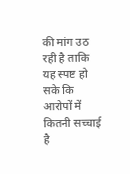की मांग उठ रही है ताकि यह स्पष्ट हो सके कि आरोपों में कितनी सच्चाई है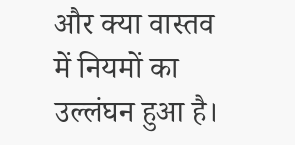और क्या वास्तव में नियमों का उल्लंघन हुआ है।